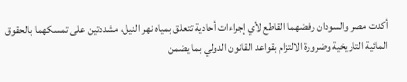أكدت مصر والسودان رفضهما القاطع لأي إجراءات أحادية تتعلق بمياه نهر النيل، مشددتين على تمسكهما بالحقوق المائية التاريخية وضرورة الالتزام بقواعد القانون الدولي بما يضمن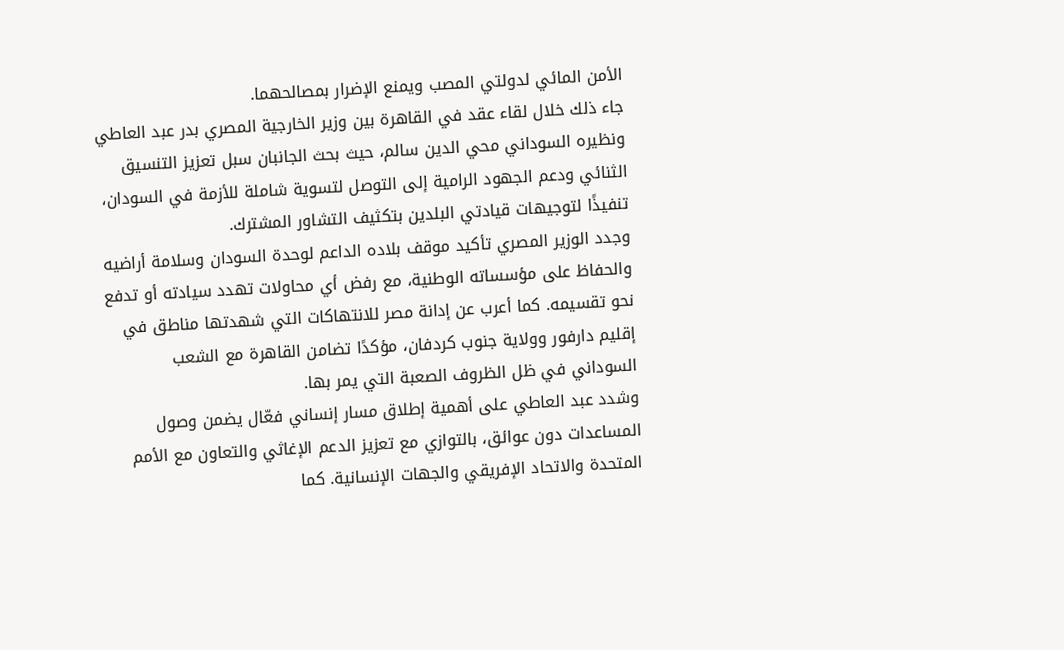الأمن المائي لدولتي المصب ويمنع الإضرار بمصالحهما.
جاء ذلك خلال لقاء عقد في القاهرة بين وزير الخارجية المصري بدر عبد العاطي ونظيره السوداني محي الدين سالم، حيث بحث الجانبان سبل تعزيز التنسيق الثنائي ودعم الجهود الرامية إلى التوصل لتسوية شاملة للأزمة في السودان، تنفيذًا لتوجيهات قيادتي البلدين بتكثيف التشاور المشترك.
وجدد الوزير المصري تأكيد موقف بلاده الداعم لوحدة السودان وسلامة أراضيه والحفاظ على مؤسساته الوطنية، مع رفض أي محاولات تهدد سيادته أو تدفع نحو تقسيمه. كما أعرب عن إدانة مصر للانتهاكات التي شهدتها مناطق في إقليم دارفور وولاية جنوب كردفان، مؤكدًا تضامن القاهرة مع الشعب السوداني في ظل الظروف الصعبة التي يمر بها.
وشدد عبد العاطي على أهمية إطلاق مسار إنساني فعّال يضمن وصول المساعدات دون عوائق، بالتوازي مع تعزيز الدعم الإغاثي والتعاون مع الأمم المتحدة والاتحاد الإفريقي والجهات الإنسانية. كما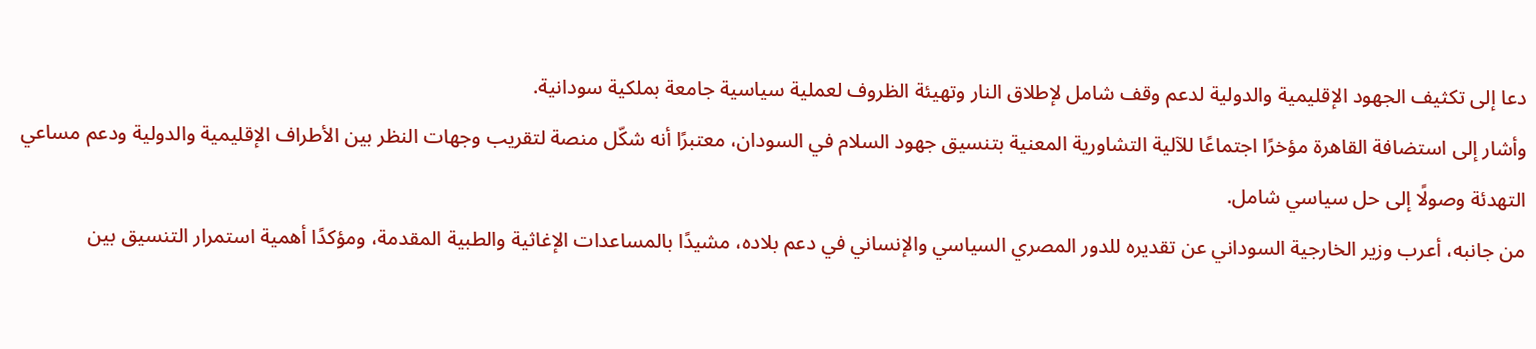دعا إلى تكثيف الجهود الإقليمية والدولية لدعم وقف شامل لإطلاق النار وتهيئة الظروف لعملية سياسية جامعة بملكية سودانية.
وأشار إلى استضافة القاهرة مؤخرًا اجتماعًا للآلية التشاورية المعنية بتنسيق جهود السلام في السودان، معتبرًا أنه شكّل منصة لتقريب وجهات النظر بين الأطراف الإقليمية والدولية ودعم مساعي التهدئة وصولًا إلى حل سياسي شامل.
من جانبه، أعرب وزير الخارجية السوداني عن تقديره للدور المصري السياسي والإنساني في دعم بلاده، مشيدًا بالمساعدات الإغاثية والطبية المقدمة، ومؤكدًا أهمية استمرار التنسيق بين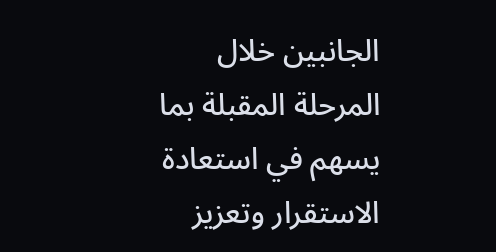الجانبين خلال المرحلة المقبلة بما يسهم في استعادة الاستقرار وتعزيز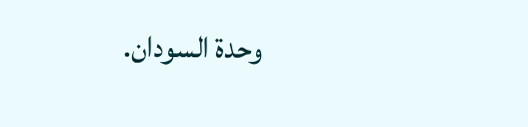وحدة السودان.